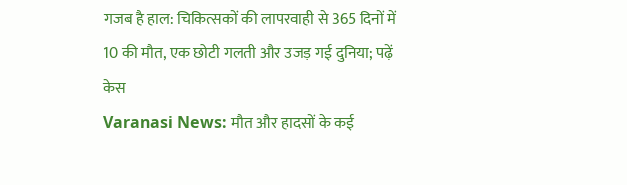गजब है हाल: चिकित्सकों की लापरवाही से 365 दिनों में 10 की मौत, एक छोटी गलती और उजड़ गई दुनिया; पढ़ें केस
Varanasi News: मौत और हादसों के कई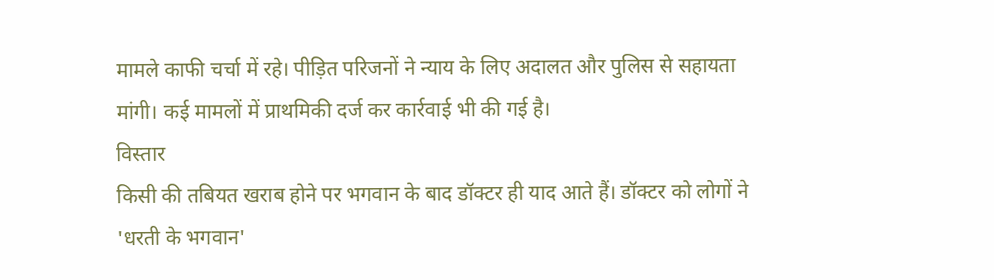मामले काफी चर्चा में रहे। पीड़ित परिजनों ने न्याय के लिए अदालत और पुलिस से सहायता मांगी। कई मामलों में प्राथमिकी दर्ज कर कार्रवाई भी की गई है।
विस्तार
किसी की तबियत खराब होने पर भगवान के बाद डॉक्टर ही याद आते हैं। डॉक्टर को लोगों ने 'धरती के भगवान'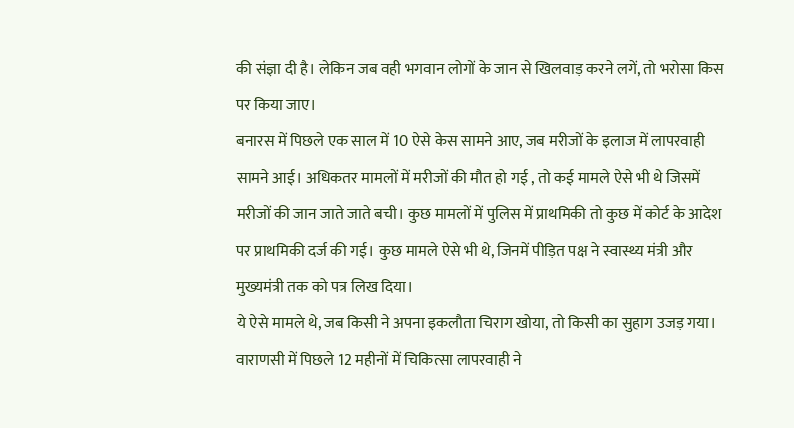की संज्ञा दी है। लेकिन जब वही भगवान लोगों के जान से खिलवाड़ करने लगें, तो भरोसा किस पर किया जाए।
बनारस में पिछले एक साल में 10 ऐसे केस सामने आए, जब मरीजों के इलाज में लापरवाही सामने आई। अधिकतर मामलों में मरीजों की मौत हो गई , तो कई मामले ऐसे भी थे जिसमें मरीजों की जान जाते जाते बची। कुछ मामलों में पुलिस में प्राथमिकी तो कुछ में कोर्ट के आदेश पर प्राथमिकी दर्ज की गई। कुछ मामले ऐसे भी थे, जिनमें पीड़ित पक्ष ने स्वास्थ्य मंत्री और मुख्यमंत्री तक को पत्र लिख दिया।
ये ऐसे मामले थे, जब किसी ने अपना इकलौता चिराग खोया, तो किसी का सुहाग उजड़ गया। वाराणसी में पिछले 12 महीनों में चिकित्सा लापरवाही ने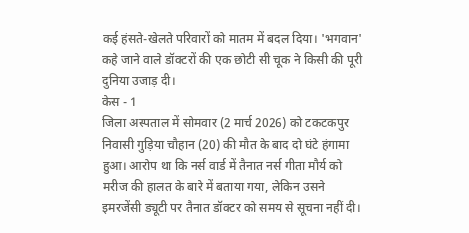कई हंसते-खेलते परिवारों को मातम में बदल दिया। 'भगवान' कहे जाने वाले डॉक्टरों की एक छोटी सी चूक ने किसी की पूरी दुनिया उजाड़ दी।
केस - 1
जिला अस्पताल में सोमवार (2 मार्च 2026) को टकटकपुर निवासी गुड़िया चौहान (20) की मौत के बाद दो घंटे हंगामा हुआ। आरोप था कि नर्स वार्ड में तैनात नर्स गीता मौर्य को मरीज की हालत के बारे में बताया गया, लेकिन उसने इमरजेंसी ड्यूटी पर तैनात डॉक्टर को समय से सूचना नहीं दी।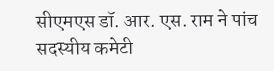सीएमएस डॉ. आर. एस. राम ने पांच सदस्यीय कमेटी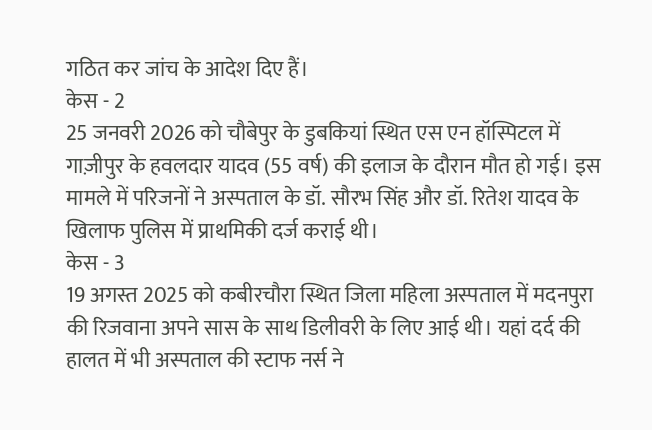गठित कर जांच के आदेश दिए हैं।
केस - 2
25 जनवरी 2026 को चौबेपुर के डुबकियां स्थित एस एन हॉस्पिटल में गाज़ीपुर के हवलदार यादव (55 वर्ष) की इलाज के दौरान मौत हो गई। इस मामले में परिजनों ने अस्पताल के डॉ. सौरभ सिंह और डॉ. रितेश यादव के खिलाफ पुलिस में प्राथमिकी दर्ज कराई थी।
केस - 3
19 अगस्त 2025 को कबीरचौरा स्थित जिला महिला अस्पताल में मदनपुरा की रिजवाना अपने सास के साथ डिलीवरी के लिए आई थी। यहां दर्द की हालत में भी अस्पताल की स्टाफ नर्स ने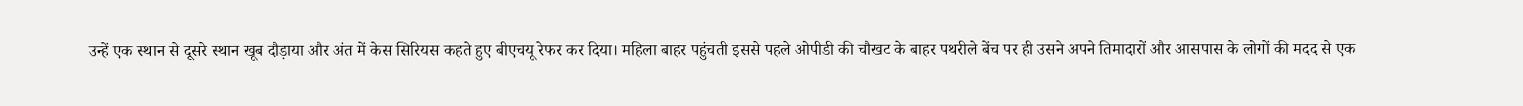उन्हें एक स्थान से दूसरे स्थान खूब दौड़ाया और अंत में केस सिरियस कहते हुए बीएचयू रेफर कर दिया। महिला बाहर पहुंचती इससे पहले ओपीडी की चौखट के बाहर पथरीले बेंच पर ही उसने अपने तिमादारों और आसपास के लोगों की मदद से एक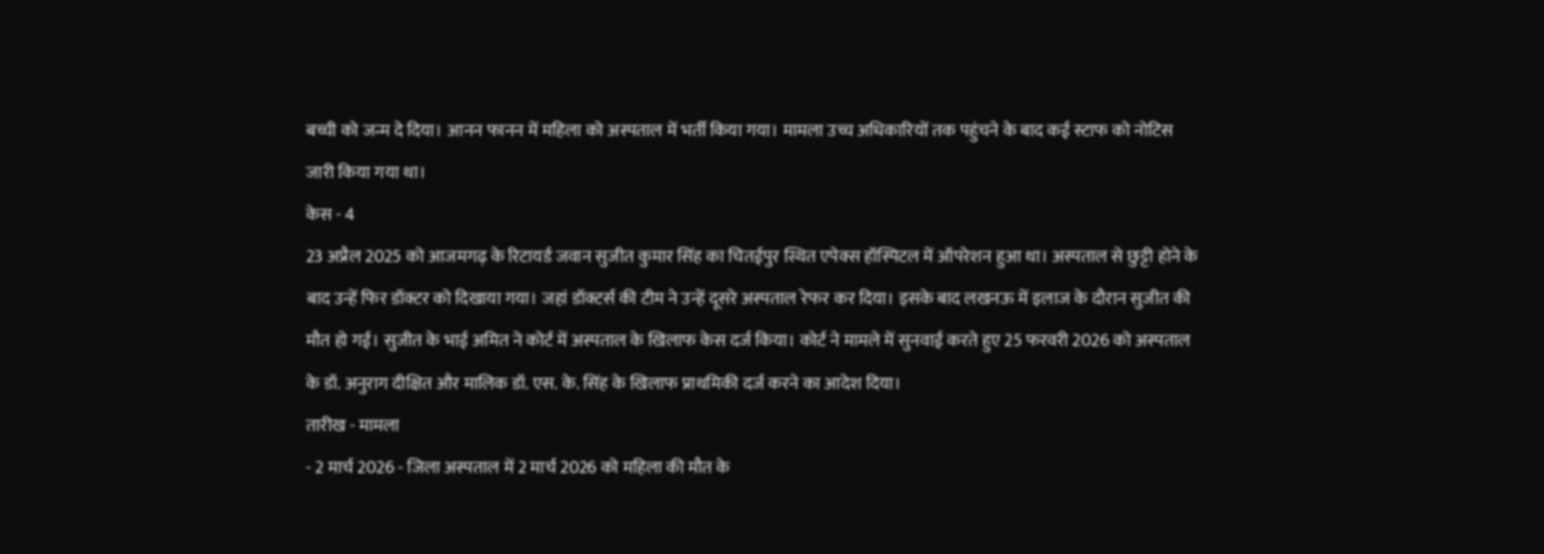बच्ची को जन्म दे दिया। आनन फानन में महिला को अस्पताल में भर्ती किया गया। मामला उच्च अधिकारियों तक पहुंचने के बाद कई स्टाफ को नोटिस जारी किया गया था।
केस - 4
23 अप्रैल 2025 को आजमगढ़ के रिटायर्ड जवान सुजीत कुमार सिंह का चितईपुर स्थित एपेक्स हॉस्पिटल में ऑपरेशन हुआ था। अस्पताल से छुट्टी होने के बाद उन्हें फिर डॉक्टर को दिखाया गया। जहां डॉक्टर्स की टीम ने उन्हें दूसरे अस्पताल रेफर कर दिया। इसके बाद लखनऊ में इलाज के दौरान सुजीत की मौत हो गई। सुजीत के भाई अमित ने कोर्ट में अस्पताल के खिलाफ केस दर्ज किया। कोर्ट ने मामले में सुनवाई करते हुए 25 फरवरी 2026 को अस्पताल के डॉ. अनुराग दीक्षित और मालिक डॉ. एस. के. सिंह के खिलाफ प्राथमिकी दर्ज करने का आदेश दिया।
तारीख - मामला
- 2 मार्च 2026 - जिला अस्पताल में 2 मार्च 2026 को महिला की मौत के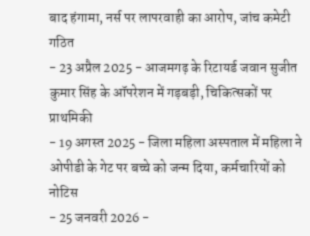बाद हंगामा, नर्स पर लापरवाही का आरोप, जांच कमेटी गठित
- 23 अप्रैल 2025 - आजमगढ़ के रिटायर्ड जवान सुजीत कुमार सिंह के ऑपरेशन में गड़बड़ी, चिकित्सकों पर प्राथमिकी
- 19 अगस्त 2025 - जिला महिला अस्पताल में महिला ने ओपीडी के गेट पर बच्चे को जन्म दिया, कर्मचारियों को नोटिस
- 25 जनवरी 2026 -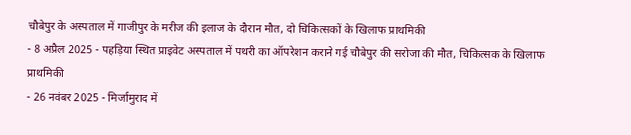चौबेपुर के अस्पताल में गाजीपुर के मरीज की इलाज के दौरान मौत, दो चिकित्सकों के खिलाफ प्राथमिकी
- 8 अप्रैल 2025 - पहड़िया स्थित प्राइवेट अस्पताल में पथरी का ऑपरेशन कराने गई चौबेपुर की सरोजा की मौत, चिकित्सक के खिलाफ प्राथमिकी
- 26 नवंबर 2025 - मिर्जामुराद में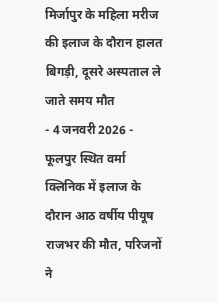मिर्जापुर के महिला मरीज की इलाज के दौरान हालत बिगड़ी, दूसरे अस्पताल ले जाते समय मौत
- 4 जनवरी 2026 - फूलपुर स्थित वर्मा क्लिनिक में इलाज के दौरान आठ वर्षीय पीयूष राजभर की मौत, परिजनों ने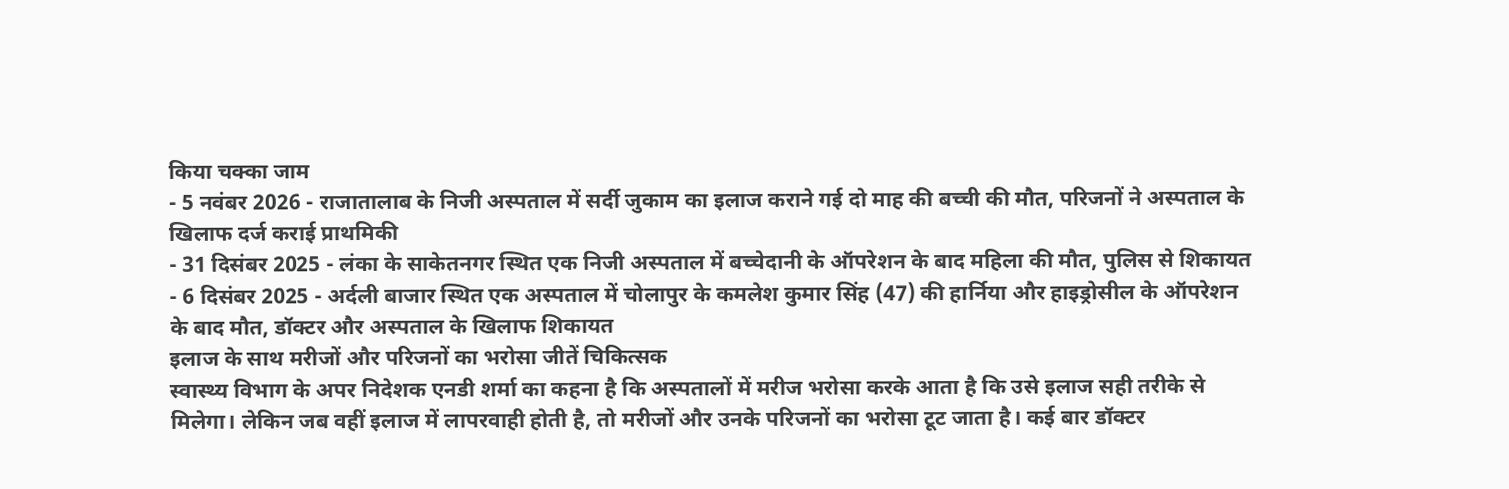किया चक्का जाम
- 5 नवंबर 2026 - राजातालाब के निजी अस्पताल में सर्दी जुकाम का इलाज कराने गई दो माह की बच्ची की मौत, परिजनों ने अस्पताल के खिलाफ दर्ज कराई प्राथमिकी
- 31 दिसंबर 2025 - लंका के साकेतनगर स्थित एक निजी अस्पताल में बच्चेदानी के ऑपरेशन के बाद महिला की मौत, पुलिस से शिकायत
- 6 दिसंबर 2025 - अर्दली बाजार स्थित एक अस्पताल में चोलापुर के कमलेश कुमार सिंह (47) की हार्निया और हाइड्रोसील के ऑपरेशन के बाद मौत, डॉक्टर और अस्पताल के खिलाफ शिकायत
इलाज के साथ मरीजों और परिजनों का भरोसा जीतें चिकित्सक
स्वास्थ्य विभाग के अपर निदेशक एनडी शर्मा का कहना है कि अस्पतालों में मरीज भरोसा करके आता है कि उसे इलाज सही तरीके से मिलेगा। लेकिन जब वहीं इलाज में लापरवाही होती है, तो मरीजों और उनके परिजनों का भरोसा टूट जाता है। कई बार डॉक्टर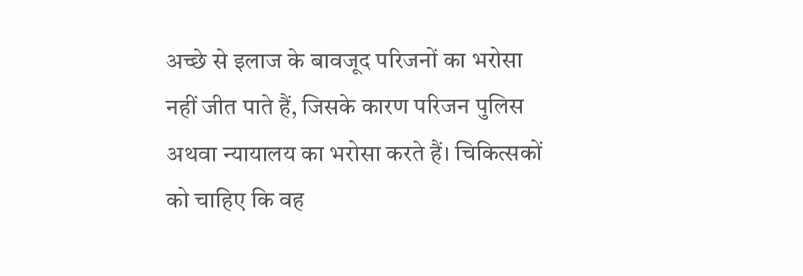अच्छे से इलाज के बावजूद परिजनों का भरोसा नहीं जीत पाते हैं, जिसके कारण परिजन पुलिस अथवा न्यायालय का भरोसा करते हैं। चिकित्सकों को चाहिए कि वह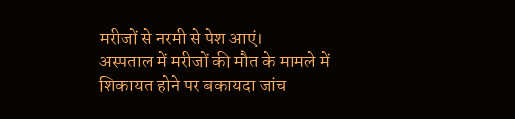मरीजों से नरमी से पेश आएं।
अस्पताल में मरीजों की मौत के मामले में शिकायत होने पर बकायदा जांच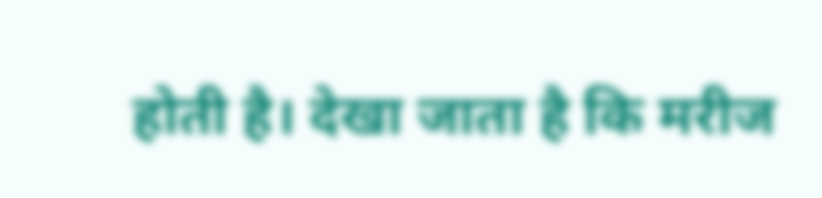होती है। देखा जाता है कि मरीज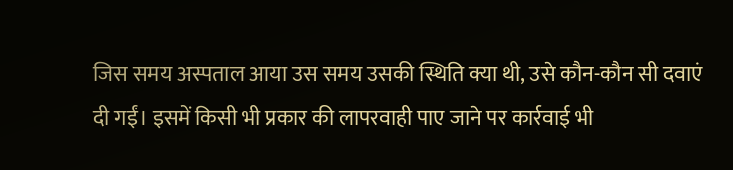जिस समय अस्पताल आया उस समय उसकी स्थिति क्या थी, उसे कौन-कौन सी दवाएं दी गईं। इसमें किसी भी प्रकार की लापरवाही पाए जाने पर कार्रवाई भी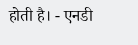होती है। - एनडी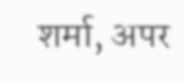शर्मा, अपर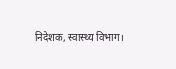निदेशक, स्वास्थ्य विभाग।